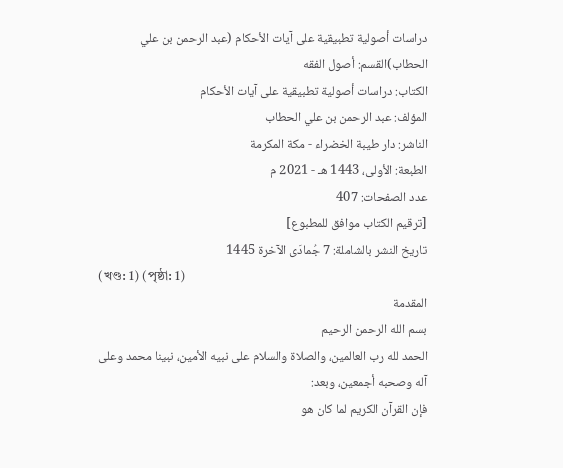دراسات أصولية تطبيقية على آيات الأحكام (عبد الرحمن بن علي الحطاب)القسم: أصول الفقه
الكتاب: دراسات أصولية تطبيقية على آيات الأحكام
المؤلف: عبد الرحمن بن علي الحطاب
الناشر: دار طيبة الخضراء - مكة المكرمة
الطبعة: الأولى، 1443 هـ - 2021 م
عدد الصفحات: 407
[ترقيم الكتاب موافق للمطبوع]
تاريخ النشر بالشاملة: 7 جُمادَى الآخرة 1445
(খণ্ড: 1) (পৃষ্ঠা: 1)
المقدمة
بسم الله الرحمن الرحيم
الحمد لله رب العالمين، والصلاة والسلام على نبيه الأمين، نبينا محمد وعلى آله وصحبه أجمعين، وبعد:
فإن القرآن الكريم لما كان هو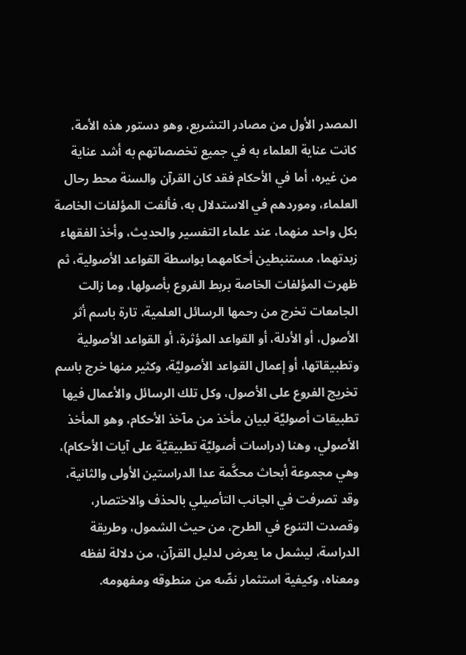المصدر الأول من مصادر التشريع، وهو دستور هذه الأمة، كانت عناية العلماء به في جميع تخصصاتهم به أشد عناية من غيره، أما في الأحكام فقد كان القرآن والسنة محط رحال العلماء، وموردهم في الاستدلال به، فألفت المؤلفات الخاصة بكل واحد منهما، عند علماء التفسير والحديث، وأخذ الفقهاء زبدتهما، مستنبطين أحكامهما بواسطة القواعد الأصولية، ثم ظهرت المؤلفات الخاصة بربط الفروع بأصولها، وما زالت الجامعات تخرج من رحمها الرسائل العلمية، تارة باسم أثر الأصول، أو الأدلة، أو القواعد المؤثرة، أو القواعد الأصولية وتطبيقاتها، أو إعمال القواعد الأصوليَّة، وكثير منها خرج باسم تخريج الفروع على الأصول، وكل تلك الرسائل والأعمال فيها تطبيقات أصوليَّة لبيان مأخذ من مآخذ الأحكام، وهو المأخذ الأصولي، وهنا (دراسات أصوليَّة تطبيقيَّة على آيات الأحكام)، وهي مجموعة أبحاث محكَّمة عدا الدراستين الأولى والثانية، وقد تصرفت في الجانب التأصيلي بالحذف والاختصار، وقصدت التنوع في الطرح، من حيث الشمول، وطريقة الدراسة، ليشمل ما يعرض لدليل القرآن، من دلالة لفظه ومعناه، وكيفية استثمار نصِّه من منطوقه ومفهومه.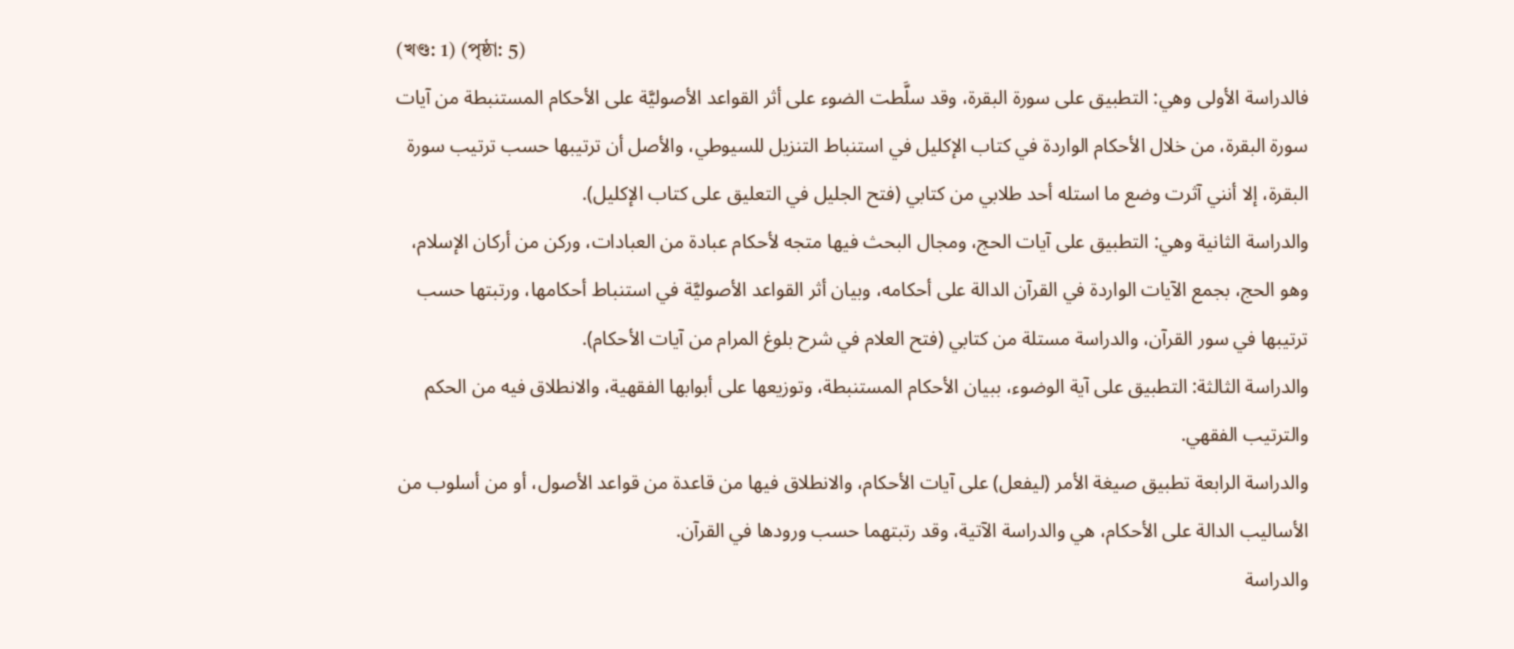(খণ্ড: 1) (পৃষ্ঠা: 5)
فالدراسة الأولى وهي: التطبيق على سورة البقرة، وقد سلَّطت الضوء على أثر القواعد الأصوليَّة على الأحكام المستنبطة من آيات سورة البقرة، من خلال الأحكام الواردة في كتاب الإكليل في استنباط التنزيل للسيوطي، والأصل أن ترتيبها حسب ترتيب سورة البقرة، إلا أنني آثرت وضع ما استله أحد طلابي من كتابي (فتح الجليل في التعليق على كتاب الإكليل).
والدراسة الثانية وهي: التطبيق على آيات الحج، ومجال البحث فيها متجه لأحكام عبادة من العبادات، وركن من أركان الإسلام، وهو الحج، بجمع الآيات الواردة في القرآن الدالة على أحكامه، وبيان أثر القواعد الأصوليَّة في استنباط أحكامها، ورتبتها حسب ترتيبها في سور القرآن، والدراسة مستلة من كتابي (فتح العلام في شرح بلوغ المرام من آيات الأحكام).
والدراسة الثالثة: التطبيق على آية الوضوء، ببيان الأحكام المستنبطة، وتوزيعها على أبوابها الفقهية، والانطلاق فيه من الحكم والترتيب الفقهي.
والدراسة الرابعة تطبيق صيغة الأمر (ليفعل) على آيات الأحكام، والانطلاق فيها من قاعدة من قواعد الأصول، أو من أسلوب من الأساليب الدالة على الأحكام، هي والدراسة الآتية، وقد رتبتهما حسب ورودها في القرآن.
والدراسة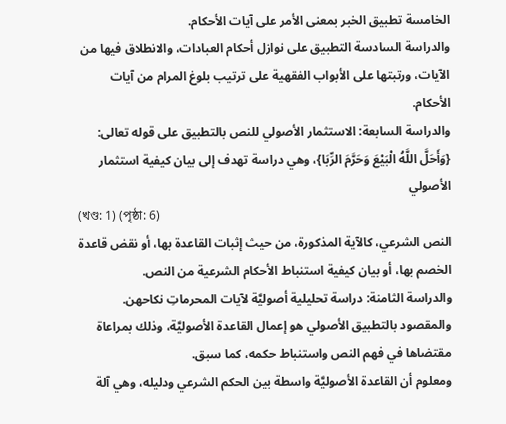الخامسة تطبيق الخبر بمعنى الأمر على آيات الأحكام.
والدراسة السادسة التطبيق على نوازل أحكام العبادات، والانطلاق فيها من الآيات، ورتبتها على الأبواب الفقهية على ترتيب بلوغ المرام من آيات الأحكام.
والدراسة السابعة: الاستثمار الأصولي للنص بالتطبيق على قوله تعالى: {وَأَحَلَّ اللَّهُ الْبَيْعَ وَحَرَّمَ الرِّبَا}، وهي دراسة تهدف إلى بيان كيفية استثمار الأصولي
(খণ্ড: 1) (পৃষ্ঠা: 6)
النص الشرعي، كالآية المذكورة، من حيث إثبات القاعدة بها، أو نقض قاعدة الخصم بها، أو بيان كيفية استنباط الأحكام الشرعية من النص.
والدراسة الثامنة: دراسة تحليلية أصوليَّة لآيات المحرماتِ نكاحهن.
والمقصود بالتطبيق الأصولي هو إعمال القاعدة الأصوليَّة، وذلك بمراعاة مقتضاها في فهم النص واستنباط حكمه، كما سبق.
ومعلوم أن القاعدة الأصوليَّة واسطة بين الحكم الشرعي ودليله، وهي آلة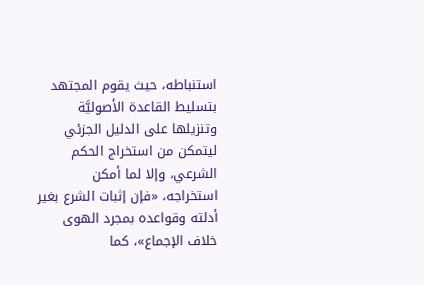استنباطه، حيث يقوم المجتهد بتسليط القاعدة الأصوليَّة وتنزيلها على الدليل الجزئي ليتمكن من استخراج الحكم الشرعي، وإلا لما أمكن استخراجه، «فإن إثبات الشرع بغير أدلته وقواعده بمجرد الهوى خلاف الإجماع»، كما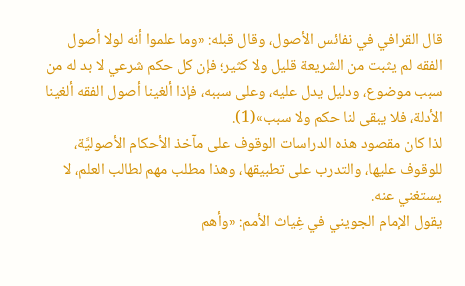قال القرافي في نفائس الأصول، وقال قبله: «وما علموا أنه لولا أصول الفقه لم يثبت من الشريعة قليل ولا كثير؛ فإن كل حكم شرعي لا بد له من سبب موضوع، ودليل يدل عليه، وعلى سببه، فإذا ألغينا أصول الفقه ألغينا الأدلة، فلا يبقى لنا حكم ولا سبب»(1).
لذا كان مقصود هذه الدراسات الوقوف على مآخذ الأحكام الأصوليَّة، للوقوف عليها، والتدرب على تطبيقها، وهذا مطلب مهم لطالب العلم، لا يستغني عنه.
يقول الإمام الجويني في غِياث الأمم: «وأهم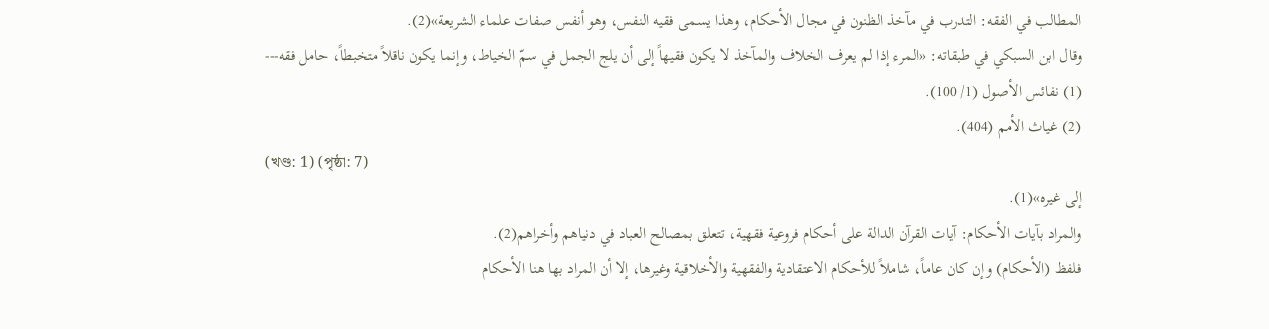المطالب في الفقه: التدرب في مآخذ الظنون في مجال الأحكام، وهذا يسمى فقيه النفس، وهو أنفس صفات علماء الشريعة»(2).
وقال ابن السبكي في طبقاته: «المرء إذا لم يعرف الخلاف والمآخذ لا يكون فقيهاً إلى أن يلج الجمل في سمّ الخياط، وإنما يكون ناقلاً متخبطاً، حامل فقه---
(1) نفائس الأصول (1/ 100).
(2) غياث الأمم (404).
(খণ্ড: 1) (পৃষ্ঠা: 7)
إلى غيره»(1).
والمراد بآيات الأحكام: آيات القرآن الدالة على أحكام فروعية فقهية، تتعلق بمصالح العباد في دنياهم وأخراهم(2).
فلفظ (الأحكام) وإن كان عاماً، شاملاً للأحكام الاعتقادية والفقهية والأخلاقية وغيرها، إلا أن المراد بها هنا الأحكام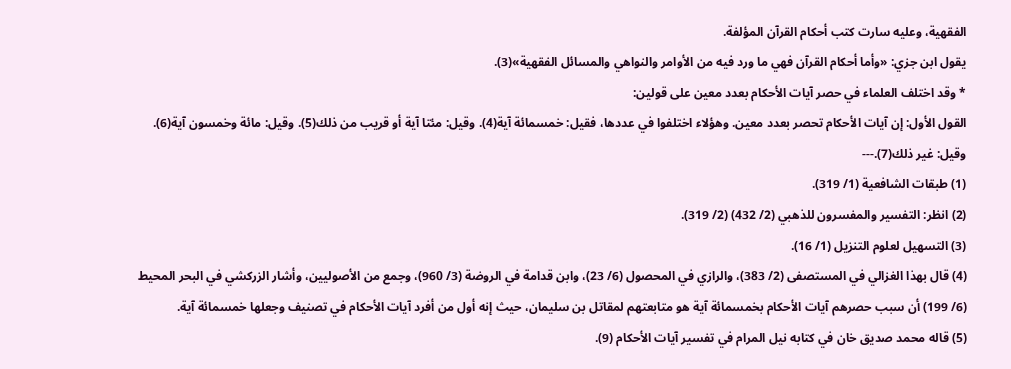الفقهية، وعليه سارت كتب أحكام القرآن المؤلفة.
يقول ابن جزي: «وأما أحكام القرآن فهي ما ورد فيه من الأوامر والنواهي والمسائل الفقهية»(3).
* وقد اختلف العلماء في حصر آيات الأحكام بعدد معين على قولين:
القول الأول: إن آيات الأحكام تحصر بعدد معين. وهؤلاء اختلفوا في عددها، فقيل: خمسمائة آية(4). وقيل: مئتا آية أو قريب من ذلك(5). وقيل: مائة وخمسون آية(6). وقيل: غير ذلك(7).---
(1) طبقات الشافعية (1/ 319).
(2) انظر: التفسير والمفسرون للذهبي (2/ 432) (2/ 319).
(3) التسهيل لعلوم التنزيل (1/ 16).
(4) قال بهذا الغزالي في المستصفى (2/ 383)، والرازي في المحصول (6/ 23)، وابن قدامة في الروضة (3/ 960)، وجمع من الأصوليين، وأشار الزركشي في البحر المحيط (6/ 199) أن سبب حصرهم آيات الأحكام بخمسمائة آية هو متابعتهم لمقاتل بن سليمان، حيث إنه أول من أفرد آيات الأحكام في تصنيف وجعلها خمسمائة آية.
(5) قاله محمد صديق خان في كتابه نيل المرام في تفسير آيات الأحكام (9).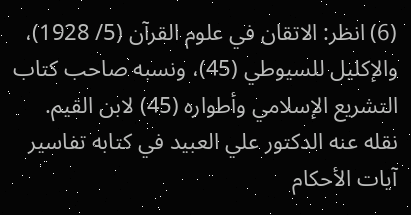(6) انظر: الاتقان في علوم القرآن (5/ 1928)، والإكليل للسيوطي (45)، ونسبه صاحب كتاب التشريع الإسلامي وأطواره (45) لابن القيم. نقله عنه الدكتور علي العبيد في كتابه تفاسير آيات الأحكام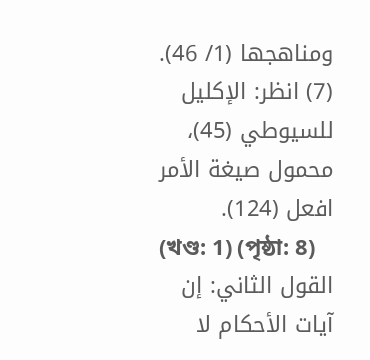ومناهجها (1/ 46).
(7) انظر: الإكليل للسيوطي (45)، محمول صيغة الأمر افعل (124).
(খণ্ড: 1) (পৃষ্ঠা: 8)
القول الثاني: إن آيات الأحكام لا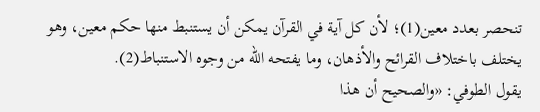تنحصر بعدد معين(1)؛ لأن كل آية في القرآن يمكن أن يستنبط منها حكم معين، وهو يختلف باختلاف القرائح والأذهان، وما يفتحه الله من وجوه الاستنباط(2).
يقول الطوفي: «والصحيح أن هذا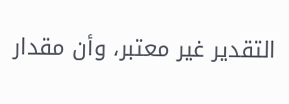التقدير غير معتبر، وأن مقدار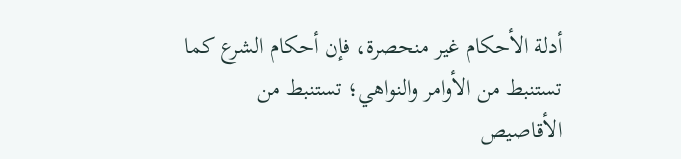أدلة الأحكام غير منحصرة، فإن أحكام الشرع كما تستنبط من الأوامر والنواهي؛ تستنبط من الأقاصيص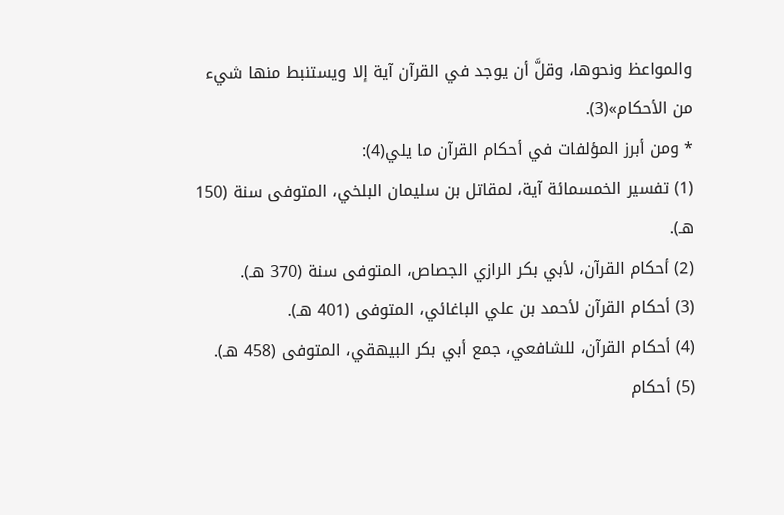والمواعظ ونحوها، وقلَّ أن يوجد في القرآن آية إلا ويستنبط منها شيء من الأحكام»(3).
* ومن أبرز المؤلفات في أحكام القرآن ما يلي(4):
(1) تفسير الخمسمائة آية، لمقاتل بن سليمان البلخي، المتوفى سنة (150 هـ).
(2) أحكام القرآن، لأبي بكر الرازي الجصاص، المتوفى سنة (370 هـ).
(3) أحكام القرآن لأحمد بن علي الباغائي، المتوفى (401 هـ).
(4) أحكام القرآن، للشافعي، جمع أبي بكر البيهقي، المتوفى (458 هـ).
(5) أحكام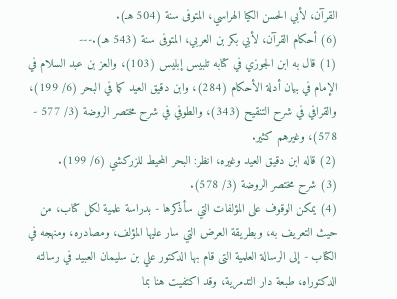القرآن، لأبي الحسن الكيا الهراسي، المتوفى سنة (504 هـ).
(6) أحكام القرآن، لأبي بكر بن العربي، المتوفى سنة (543 هـ).---
(1) قال به ابن الجوزي في كتابه تلبيس إبليس (103)، والعز بن عبد السلام في الإمام في بيان أدلة الأحكام (284)، وابن دقيق العيد كما في البحر (6/ 199)، والقرافي في شرح التنقيح (343)، والطوفي في شرح مختصر الروضة (3/ 577 - 578)، وغيرهم كثير.
(2) قاله ابن دقيق العيد وغيره، انظر: البحر المحيط للزركشي (6/ 199).
(3) شرح مختصر الروضة (3/ 578).
(4) يمكن الوقوف على المؤلفات التي سأذكرها - بدراسة علمية لكل كتاب، من حيث التعريف به، وبطريقة العرض التي سار عليها المؤلف، ومصادره، ومنهجه في الكتاب - إلى الرسالة العلمية التى قام بها الدكتور علي بن سليمان العبيد في رسالته الدكتوراه، طبعة دار التدمرية، وقد اكتفيت هنا بما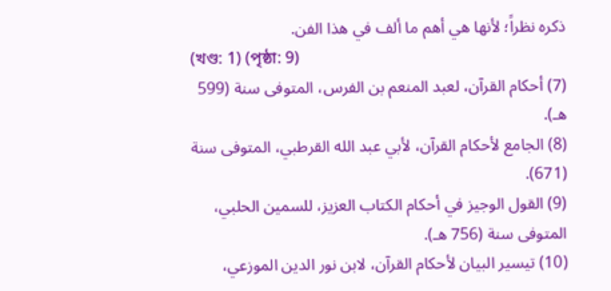ذكره نظراً؛ لأنها هي أهم ما ألف في هذا الفن.
(খণ্ড: 1) (পৃষ্ঠা: 9)
(7) أحكام القرآن، لعبد المنعم بن الفرس، المتوفى سنة (599 هـ).
(8) الجامع لأحكام القرآن، لأبي عبد الله القرطبي، المتوفى سنة (671).
(9) القول الوجيز في أحكام الكتاب العزيز، للسمين الحلبي، المتوفى سنة (756 هـ).
(10) تيسير البيان لأحكام القرآن، لابن نور الدين الموزعي،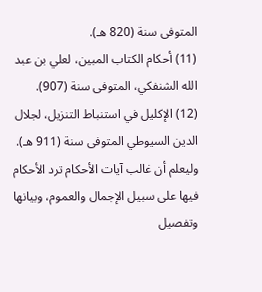المتوفى سنة (820 هـ).
(11) أحكام الكتاب المبين، لعلي بن عبد الله الشنفكي، المتوفى سنة (907).
(12) الإكليل في استنباط التنزيل، لجلال الدين السيوطي المتوفى سنة (911 هـ).
وليعلم أن غالب آيات الأحكام ترد الأحكام فيها على سبيل الإجمال والعموم، وبيانها وتفصيل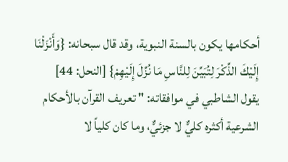أحكامها يكون بالسنة النبوية، وقد قال سبحانه: {وَأَنْزَلْنَا إِلَيْكَ الذِّكْرَ لِتُبَيِّنَ لِلنَّاسِ مَا نُزِّلَ إِلَيْهِمْ} [النحل: 44]
يقول الشاطبي في موافقاته: " تعريف القرآن بالأحكام الشرعية أكثره كليٌّ لا جزئيٌّ، وما كان كلياً لا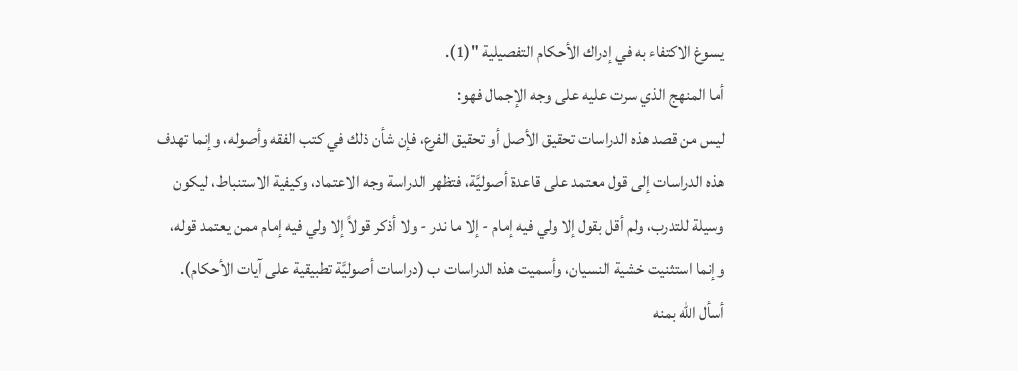يسوغ الاكتفاء به في إدراك الأحكام التفصيلية "(1).
أما المنهج الذي سرت عليه على وجه الإجمال فهو:
ليس من قصد هذه الدراسات تحقيق الأصل أو تحقيق الفرع، فإن شأن ذلك في كتب الفقه وأصوله، وإنما تهدف هذه الدراسات إلى قول معتمد على قاعدة أصوليَّة، فتظهر الدراسة وجه الاعتماد، وكيفية الاستنباط، ليكون وسيلة للتدرب، ولم أقل بقول إلا ولي فيه إمام - إلا ما ندر - ولا أذكر قولاً إلا ولي فيه إمام ممن يعتمد قوله، وإنما استثنيت خشية النسيان، وأسميت هذه الدراسات ب (دراسات أصوليَّة تطبيقية على آيات الأحكام).
أسأل الله بمنه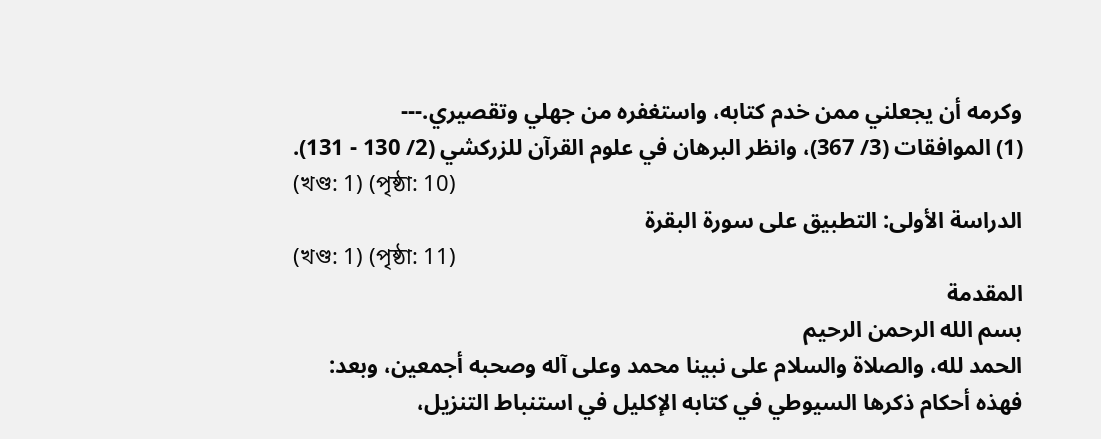وكرمه أن يجعلني ممن خدم كتابه، واستغفره من جهلي وتقصيري.---
(1) الموافقات (3/ 367)، وانظر البرهان في علوم القرآن للزركشي (2/ 130 - 131).
(খণ্ড: 1) (পৃষ্ঠা: 10)
الدراسة الأولى: التطبيق على سورة البقرة
(খণ্ড: 1) (পৃষ্ঠা: 11)
المقدمة
بسم الله الرحمن الرحيم
الحمد لله، والصلاة والسلام على نبينا محمد وعلى آله وصحبه أجمعين، وبعد:
فهذه أحكام ذكرها السيوطي في كتابه الإكليل في استنباط التنزيل،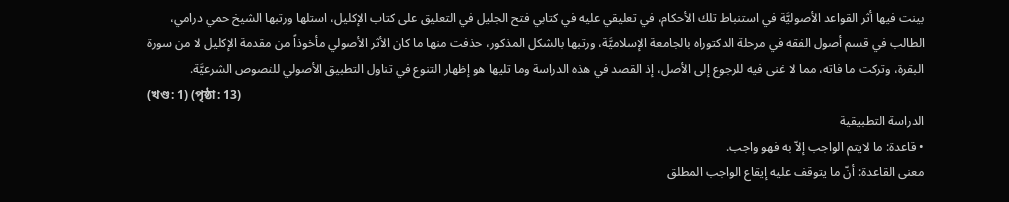بينت فيها أثر القواعد الأصوليَّة في استنباط تلك الأحكام، في تعليقي عليه في كتابي فتح الجليل في التعليق على كتاب الإكليل، استلها ورتبها الشيخ حمي درامي، الطالب في قسم أصول الفقه في مرحلة الدكتوراه بالجامعة الإسلاميَّة، ورتبها بالشكل المذكور، حذفت منها ما كان الأثر الأصولي مأخوذاً من مقدمة الإكليل لا من سورة البقرة، وتركت ما فاته، مما لا غنى فيه للرجوع إلى الأصل، إذ القصد في هذه الدراسة وما تليها هو إظهار التنوع في تناول التطبيق الأصولي للنصوص الشرعيَّة.
(খণ্ড: 1) (পৃষ্ঠা: 13)
الدراسة التطبيقية
• قاعدة: ما لايتم الواجب إلاّ به فهو واجب.
معنى القاعدة: أنّ ما يتوقف عليه إيقاع الواجب المطلق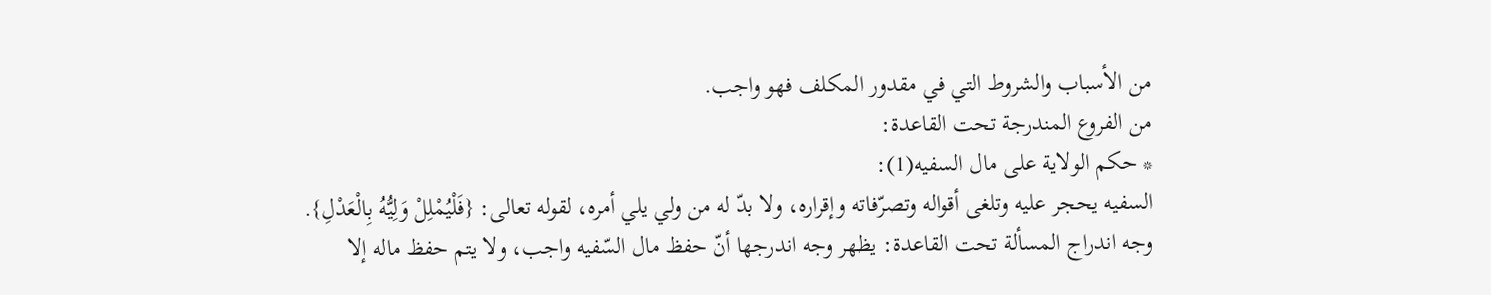من الأسباب والشروط التي في مقدور المكلف فهو واجب.
من الفروع المندرجة تحت القاعدة:
* حكم الولاية على مال السفيه(1):
السفيه يحجر عليه وتلغى أقواله وتصرّفاته وإقراره، ولا بدّ له من ولي يلي أمره، لقوله تعالى: {فَلْيُمْلِلْ وَلِيُّهُ بِالْعَدْلِ}.
وجه اندراج المسألة تحت القاعدة: يظهر وجه اندرجها أنّ حفظ مال السّفيه واجب، ولا يتم حفظ ماله إلا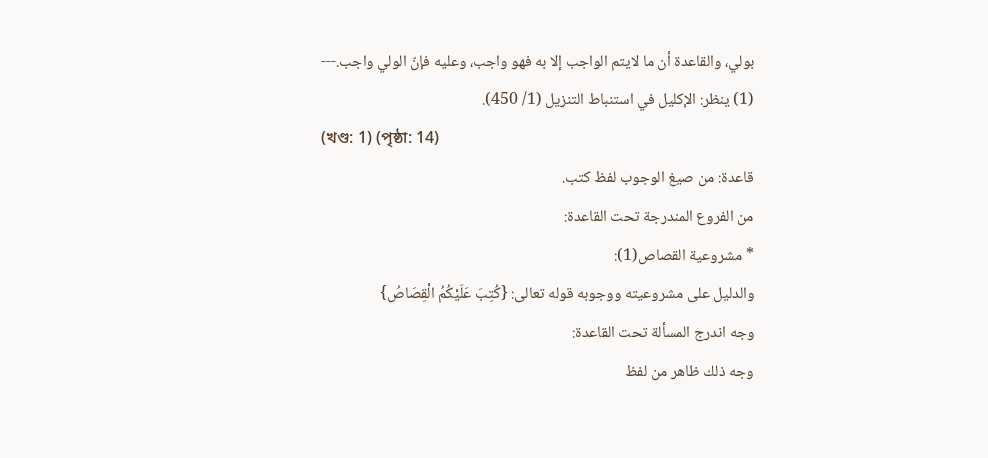بولي، والقاعدة أن ما لايتم الواجب إلا به فهو واجب، وعليه فإنّ الولي واجب.---
(1) ينظر: الإكليل في استنباط التنزيل (1/ 450).
(খণ্ড: 1) (পৃষ্ঠা: 14)
قاعدة: من صيغ الوجوب لفظ كتب.
من الفروع المندرجة تحت القاعدة:
* مشروعية القصاص(1):
والدليل على مشروعيته ووجوبه قوله تعالى: {كُتِبَ عَلَيْكُمُ الْقِصَاصُ}
وجه اندرج المسألة تحت القاعدة:
وجه ذلك ظاهر من لفظ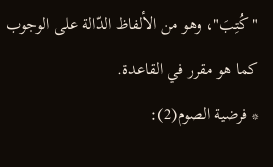"كُتِبَ"، وهو من الألفاظ الدّالة على الوجوب كما هو مقرر في القاعدة.
* فرضية الصوم(2):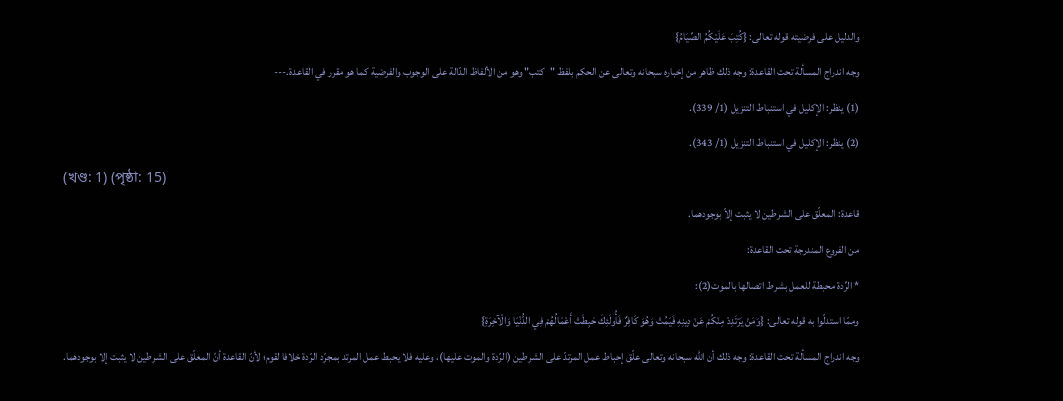والدليل على فرضيته قوله تعالى: {كُتِبَ عَلَيْكُمُ الصِّيَامُ}
وجه اندراج المسألة تحت القاعدة: وجه ذلك ظاهر من إخباره سبحانه وتعالى عن الحكم بلفظ "كتب" وهو من الألفاظ الدّالة على الوجوب والفرضية كما هو مقرر في القاعدة.---
(1) ينظر: الإكليل في استنباط التنزيل (1/ 339).
(2) ينظر: الإكليل في استنباط التنزيل (1/ 343).
(খণ্ড: 1) (পৃষ্ঠা: 15)
قاعدة: المعلّق على الشرطين لا يثبت إلاّ بوجودهما.
من الفروع المندرجة تحت القاعدة:
* الرِّدة محبطة للعمل بشرط اتصالها بالموت(2):
وممّا استدلّوا به قوله تعالى: {وَمَنْ يَرْتَدِدْ مِنْكُمْ عَنْ دِينِهِ فَيَمُتْ وَهُوَ كَافِرٌ فَأُولَئِكَ حَبِطَتْ أَعْمَالُهُمْ فِي الدُّنْيَا وَالْآخِرَةِ}
وجه اندراج المسألة تحت القاعدة: وجه ذلك أن الله سبحانه وتعالى علّق إحباط عمل المرتدّ على الشرطين (الرّدة والموت عليها)، وعليه فلا يحبط عمل المرتد بمجرّد الرّدة خلافا لقوم؛ لأنّ القاعدة أنّ المعلّق على الشرطين لا يثبت إلا بوجودهما.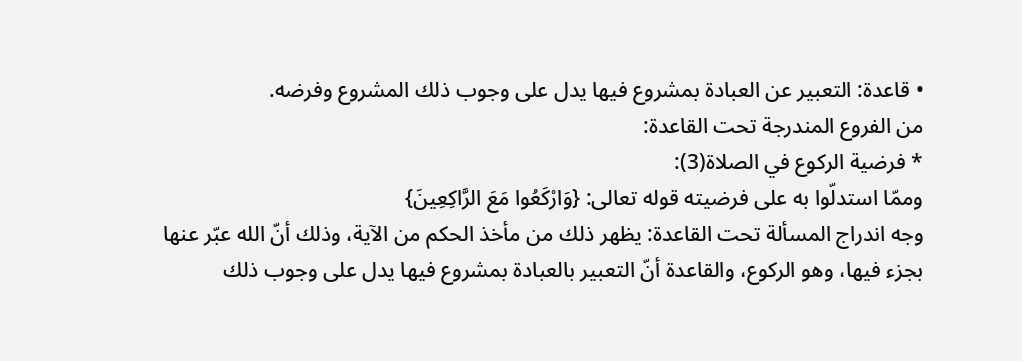• قاعدة: التعبير عن العبادة بمشروع فيها يدل على وجوب ذلك المشروع وفرضه.
من الفروع المندرجة تحت القاعدة:
* فرضية الركوع في الصلاة(3):
وممّا استدلّوا به على فرضيته قوله تعالى: {وَارْكَعُوا مَعَ الرَّاكِعِينَ}
وجه اندراج المسألة تحت القاعدة: يظهر ذلك من مأخذ الحكم من الآية، وذلك أنّ الله عبّر عنها بجزء فيها، وهو الركوع، والقاعدة أنّ التعبير بالعبادة بمشروع فيها يدل على وجوب ذلك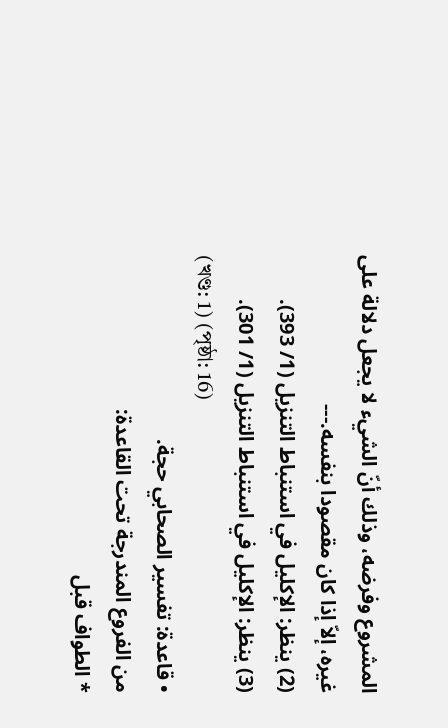المشروع وفرضه، وذلك أنّ الشيء لا يجعل دلالة على غيره، إلاّ إذا كان مقصودا بنفسه.---
(2) ينظر: الإكليل في استنباط التنزيل (1/ 393).
(3) ينظر: الإكليل في استنباط التنزيل (1/ 301).
(খণ্ড: 1) (পৃষ্ঠা: 16)
• قاعدة: تفسير الصحابي حجة.
من الفروع المندرجة تحت القاعدة:
* الطواف قبل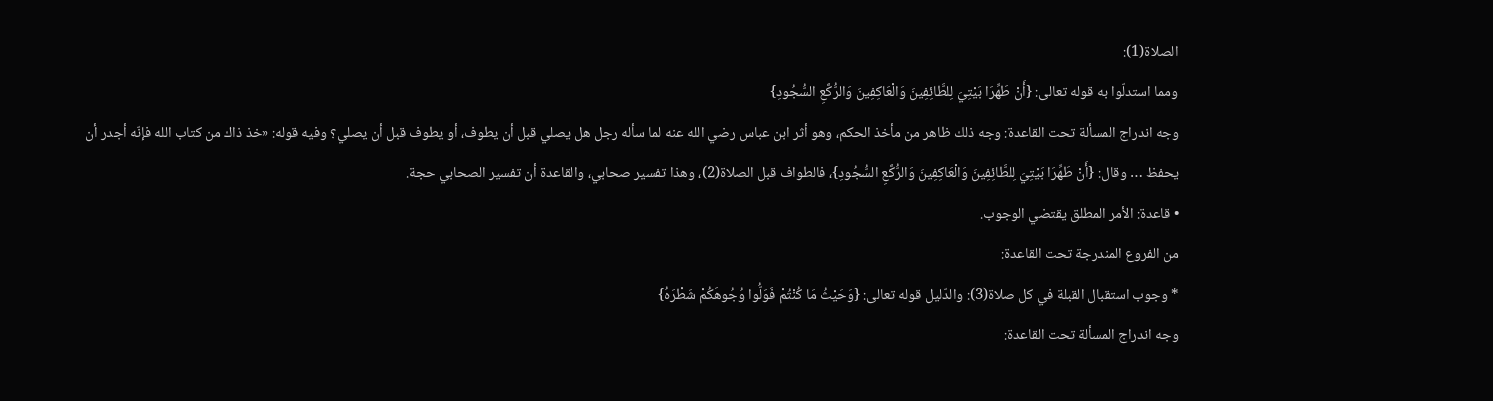الصلاة(1):
ومما استدلّوا به قوله تعالى: {أَنْ طَهِّرَا بَيْتِيَ لِلطَّائِفِينَ وَالْعَاكِفِينَ وَالرُّكَّعِ السُّجُودِ}
وجه اندراج المسألة تحت القاعدة: وجه ذلك ظاهر من مأخذ الحكم، وهو أثر ابن عباس رضي الله عنه لما سأله رجل هل يصلي قبل أن يطوف، أو يطوف قبل أن يصلي؟ وفيه قوله: «خذ ذاك من كتاب الله فإنّه أجدر أن يحفظ … وقال: {أَنْ طَهِّرَا بَيْتِيَ لِلطَّائِفِينَ وَالْعَاكِفِينَ وَالرُّكَّعِ السُّجُودِ}، فالطواف قبل الصلاة(2)، وهذا تفسير صحابي، والقاعدة أن تفسير الصحابي حجة.
• قاعدة: الأمر المطلق يقتضي الوجوب.
من الفروع المندرجة تحت القاعدة:
* وجوب استقبال القبلة في كل صلاة(3): والدّليل قوله تعالى: {وَحَيْثُ مَا كُنْتُمْ فَوَلُّوا وُجُوهَكُمْ شَطْرَهُ}
وجه اندراج المسألة تحت القاعدة: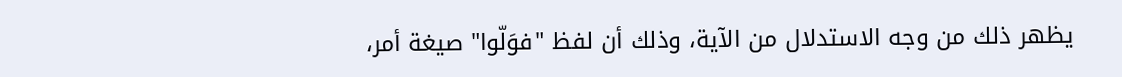يظهر ذلك من وجه الاستدلال من الآية، وذلك أن لفظ "فوَلّوا" صيغة أمر،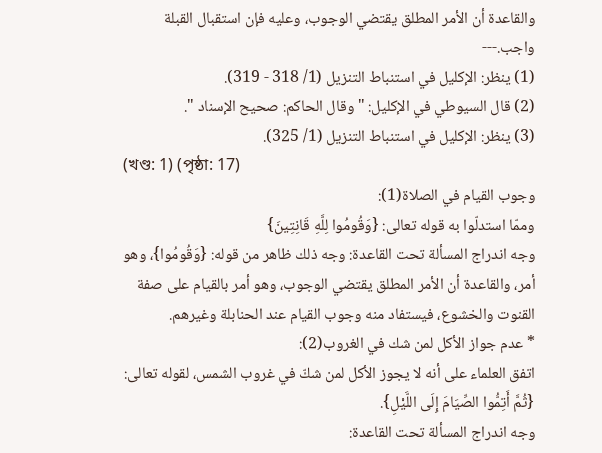والقاعدة أن الأمر المطلق يقتضي الوجوب، وعليه فإن استقبال القبلة واجب.---
(1) ينظر: الإكليل في استنباط التنزيل (1/ 318 - 319).
(2) قال السيوطي في الإكليل: " وقال الحاكم: صحيح الإسناد ".
(3) ينظر: الإكليل في استنباط التنزيل (1/ 325).
(খণ্ড: 1) (পৃষ্ঠা: 17)
وجوب القيام في الصلاة(1):
وممّا استدلّوا به قوله تعالى: {وَقُومُوا لِلَّهِ قَانِتِينَ}
وجه اندراج المسألة تحت القاعدة: وجه ذلك ظاهر من قوله: {وَقُومُوا}، وهو أمر، والقاعدة أن الأمر المطلق يقتضي الوجوب، وهو أمر بالقيام على صفة القنوت والخشوع، فيستفاد منه وجوب القيام عند الحنابلة وغيرهم.
* عدم جواز الأكل لمن شك في الغروب(2):
اتفق العلماء على أنه لا يجوز الأكل لمن شكّ في غروب الشمس، لقوله تعالى: {ثُمَّ أَتِمُّوا الصِّيَامَ إِلَى اللَّيْلِ}.
وجه اندراج المسألة تحت القاعدة: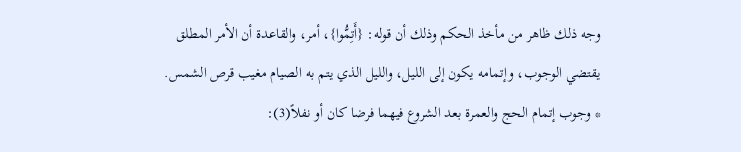وجه ذلك ظاهر من مأخذ الحكم وذلك أن قوله: {أَتِمُّوا}، أمر، والقاعدة أن الأمر المطلق يقتضي الوجوب، وإتمامه يكون إلى الليل، والليل الذي يتم به الصيام مغيب قرص الشمس.
* وجوب إتمام الحج والعمرة بعد الشروع فيهما فرضا كان أو نفلاً(3):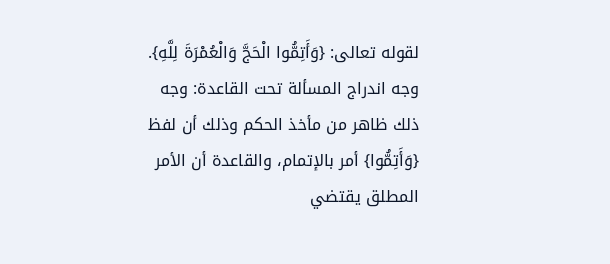لقوله تعالى: {وَأَتِمُّوا الْحَجَّ وَالْعُمْرَةَ لِلَّهِ}.
وجه اندراج المسألة تحت القاعدة: وجه ذلك ظاهر من مأخذ الحكم وذلك أن لفظ {وَأَتِمُّوا} أمر بالإتمام، والقاعدة أن الأمر المطلق يقتضي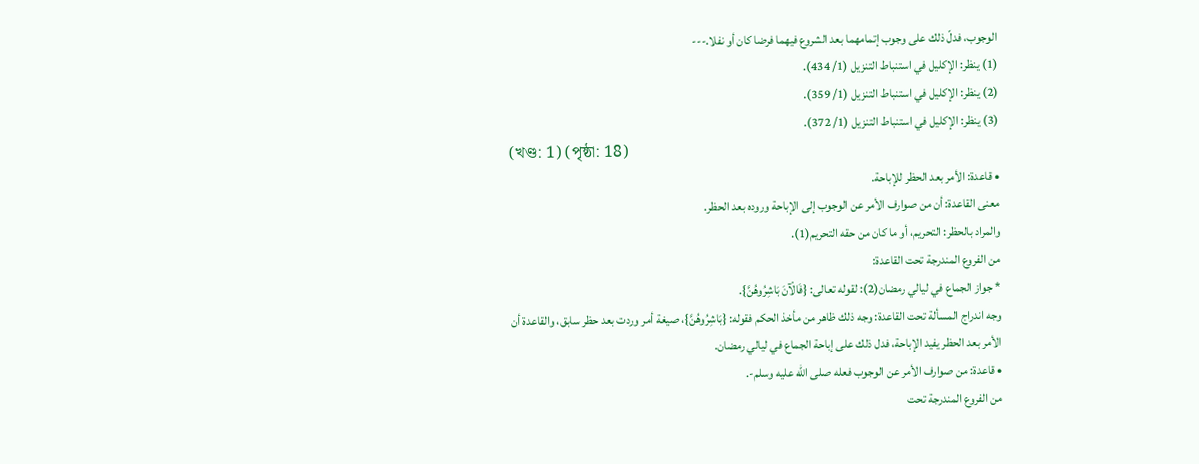الوجوب، فدلّ ذلك على وجوب إتمامهما بعد الشروع فيهما فرضا كان أو نفلا.---
(1) ينظر: الإكليل في استنباط التنزيل (1/ 434).
(2) ينظر: الإكليل في استنباط التنزيل (1/ 359).
(3) ينظر: الإكليل في استنباط التنزيل (1/ 372).
(খণ্ড: 1) (পৃষ্ঠা: 18)
• قاعدة: الأمر بعد الحظر للإباحة.
معنى القاعدة: أن من صوارف الأمر عن الوجوب إلى الإباحة وروده بعد الحظر.
والمراد بالحظر: التحريم، أو ما كان من حقه التحريم(1).
من الفروع المندرجة تحت القاعدة:
* جواز الجماع في ليالي رمضان(2): لقوله تعالى: {فَالْآنَ بَاشِرُوهُنَّ}.
وجه اندراج المسألة تحت القاعدة: وجه ذلك ظاهر من مأخذ الحكم فقوله: {بَاشِرُوهُنَّ}، صيغة أمر وردت بعد حظر سابق، والقاعدة أن الأمر بعد الحظر يفيد الإباحة، فدل ذلك على إباحة الجماع في ليالي رمضان.
• قاعدة: من صوارف الأمر عن الوجوب فعله صلى الله عليه وسلم-.
من الفروع المندرجة تحت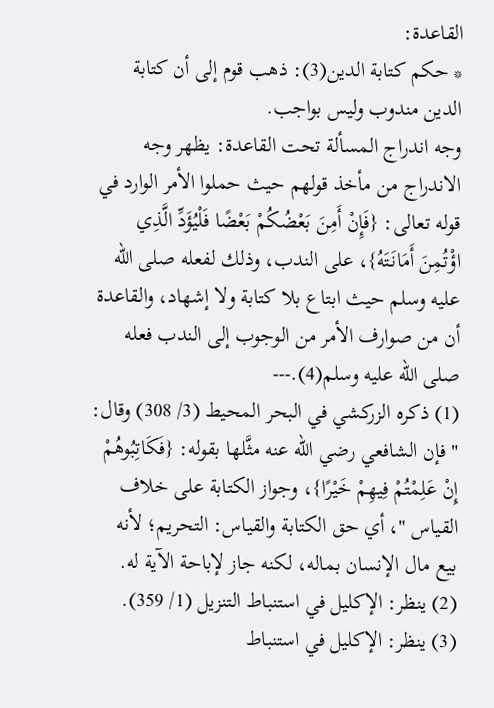القاعدة:
* حكم كتابة الدين(3): ذهب قوم إلى أن كتابة الدين مندوب وليس بواجب.
وجه اندراج المسألة تحت القاعدة: يظهر وجه الاندراج من مأخذ قولهم حيث حملوا الأمر الوارد في قوله تعالى: {فَإِنْ أَمِنَ بَعْضُكُمْ بَعْضًا فَلْيُؤَدِّ الَّذِي اؤْتُمِنَ أَمَانَتَهُ}، على الندب، وذلك لفعله صلى الله عليه وسلم حيث ابتاع بلا كتابة ولا إشهاد، والقاعدة أن من صوارف الأمر من الوجوب إلى الندب فعله صلى الله عليه وسلم(4).---
(1) ذكره الزركشي في البحر المحيط (3/ 308) وقال: " فإن الشافعي رضي الله عنه مثَّلها بقوله: {فَكَاتِبُوهُمْ إِنْ عَلِمْتُمْ فِيهِمْ خَيْرًا}، وجواز الكتابة على خلاف القياس "، أي حق الكتابة والقياس: التحريم؛ لأنه بيع مال الإنسان بماله، لكنه جاز لإباحة الآية له.
(2) ينظر: الإكليل في استنباط التنزيل (1/ 359).
(3) ينظر: الإكليل في استنباط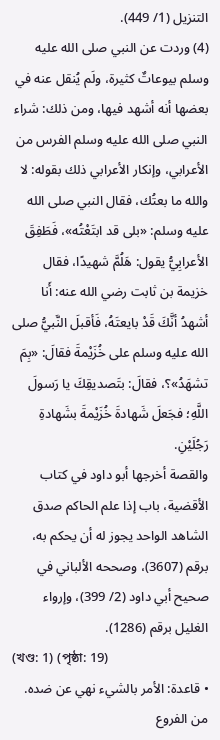التنزيل (1/ 449).
(4) وردت عن النبي صلى الله عليه وسلم بيوعاتٌ كثيرة، ولَم يُنقل عنه في بعضها أنه أشهد فيها، ومن ذلك: شراء النبي صلى الله عليه وسلم الفرس من الأعرابي، وإنكار الأعرابي ذلك بقوله: لا والله ما بعتُك، فقال النبي صلى الله عليه وسلم: «بلى قد ابتَعْتُه»، فَطَفِقَ الأعرابِيُّ يقول: هَلُمَّ شهيدًا، فقال خزيمة بن ثابت رضي الله عنه: أَنا أشهدُ أنَّكَ قَدْ بايعتَهُ، فَأقبلَ النَّبيُّ صلى الله عليه وسلم على خُزَيْمةَ فقالَ: «بِمَ تشهَدُ»؟، فقالَ: بتَصديقِكَ يا رَسولَ اللَّهِ؛ فجَعلَ شَهادةَ خُزَيْمةَ بشَهادةِ رَجُلَيْنِ.
والقصة أخرجها أبو داود في كتاب الأقضية، باب إذا علم الحاكم صدق الشاهد الواحد يجوز له أن يحكم به، برقم (3607)، وصححه الألباني في صحيح أبي داود (2/ 399)، وإرواء الغليل برقم (1286).
(খণ্ড: 1) (পৃষ্ঠা: 19)
• قاعدة: الأمر بالشيء نهي عن ضده.
من الفروع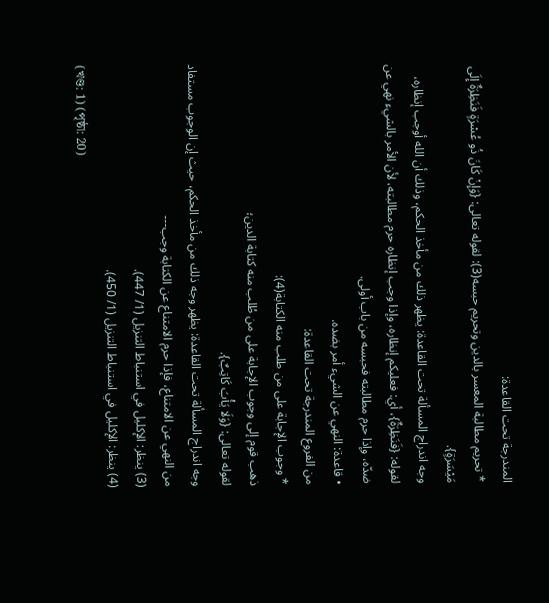المندرجة تحت القاعدة:
* تحريم مطالبة المعسر بالدين وتحريم حبسه(3): لقوله تعالى: {وَإِنْ كَانَ ذُو عُسْرَةٍ فَنَظِرَةٌ إِلَى مَيْسَرَةٍ}.
وجه اندراج المسألة تحت القاعدة: يظهر ذلك من مأخذ الحكم، وذلك أن الله أوجب إنظاره، لقوله: {فَنَظِرَةٌ}، أي: فعليكم إنظاره، وإذا وجب إنظاره حرم مطالبته، لأن الأمر بالشيء نهي عن ضدّه، وإذا حرم مطالبته فحبسه من باب أولى.
• قاعدة: النهي عن الشيء أمر بضده.
من الفروع المندرجة تحت القاعدة:
* وجوب الإجابة على من طلب منه الكتابة(4):
ذهب قوم إلى وجوب الإجابة على من طُلب منه كتابة الدين؛
لقوله تعالى: {وَلَا يَأْبَ كَاتِبٌ}.
وجه اندراج المسألة تحت القاعدة: يظهر وجه ذلك من مأخذ الحكم، حيث إن الوجوب مستفاد من النهي عن الامتناع، فإذا حرم الامتناع عن الكتابة وجب---
(3) ينظر: الإكليل في استنباط التنزيل (1/ 447).
(4) ينظر: الإكليل في استنباط التنزيل (1/ 450).
(খণ্ড: 1) (পৃষ্ঠা: 20)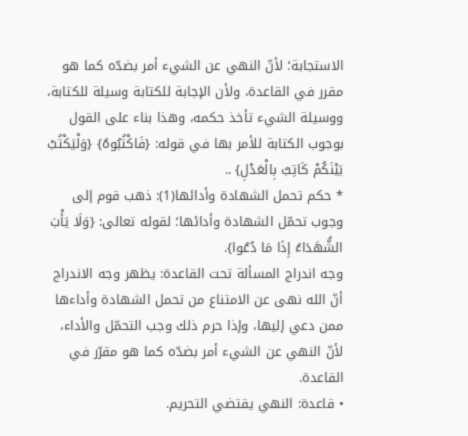الاستجابة؛ لأنّ النهي عن الشيء أمر بضدّه كما هو مقرر في القاعدة، ولأن الإجابة للكتابة وسيلة للكتابة، ووسيلة الشيء تأخذ حكمه، وهذا بناء على القول بوجوب الكتابة للأمر بها في قوله: {فَاكْتُبُوهُ} {وَلْيَكْتُبْ بَيْنَكُمْ كَاتِبٌ بِالْعَدْلِ} ..
* حكم تحمل الشهادة وأدائها(1): ذهب قوم إلى وجوب تحمّل الشهادة وأدائها؛ لقوله تعالى: {وَلَا يَأْبَ الشُّهَدَاءُ إِذَا مَا دُعُوا}.
وجه اندراج المسألة تحت القاعدة: يظهر وجه الاندراج أنّ الله نهى عن الامتناع من تحمل الشهادة وأداءها ممن دعي إليها، وإذا حرم ذلك وجب التحمّل والأداء، لأنّ النهي عن الشيء أمر بضدّه كما هو مقرّر في القاعدة.
• قاعدة: النهي يقتضي التحريم.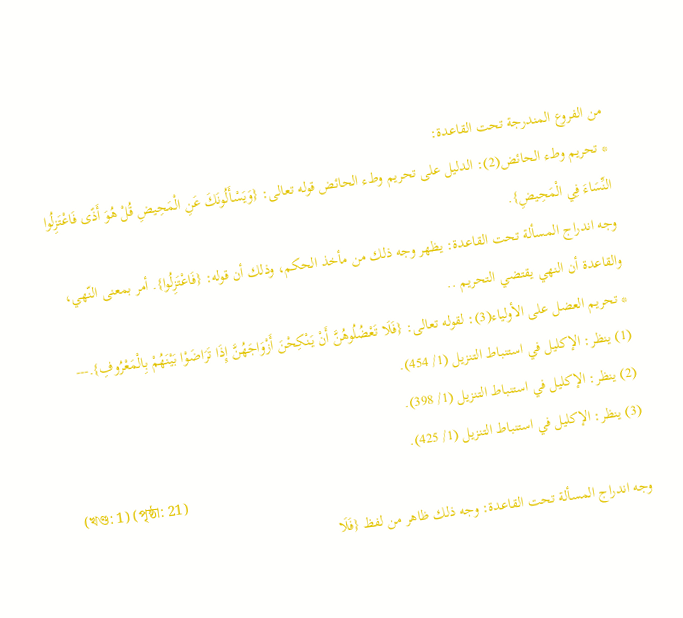من الفروع المندرجة تحت القاعدة:
* تحريم وطء الحائض(2): الدليل على تحريم وطء الحائض قوله تعالى: {وَيَسْأَلُونَكَ عَنِ الْمَحِيضِ قُلْ هُوَ أَذًى فَاعْتَزِلُوا النِّسَاءَ فِي الْمَحِيضِ}.
وجه اندراج المسألة تحت القاعدة: يظهر وجه ذلك من مأخذ الحكم، وذلك أن قوله: {فَاعْتَزِلُوا}. أمر بمعنى النّهي، والقاعدة أن النهي يقتضي التحريم ..
* تحريم العضل على الأولياء(3): لقوله تعالى: {فَلَا تَعْضُلُوهُنَّ أَنْ يَنْكِحْنَ أَزْوَاجَهُنَّ إِذَا تَرَاضَوْا بَيْنَهُمْ بِالْمَعْرُوفِ}.---
(1) ينظر: الإكليل في استنباط التنزيل (1/ 454).
(2) ينظر: الإكليل في استنباط التنزيل (1/ 398).
(3) ينظر: الإكليل في استنباط التنزيل (1/ 425).
(খণ্ড: 1) (পৃষ্ঠা: 21)
وجه اندراج المسألة تحت القاعدة: وجه ذلك ظاهر من لفظ {فَلَا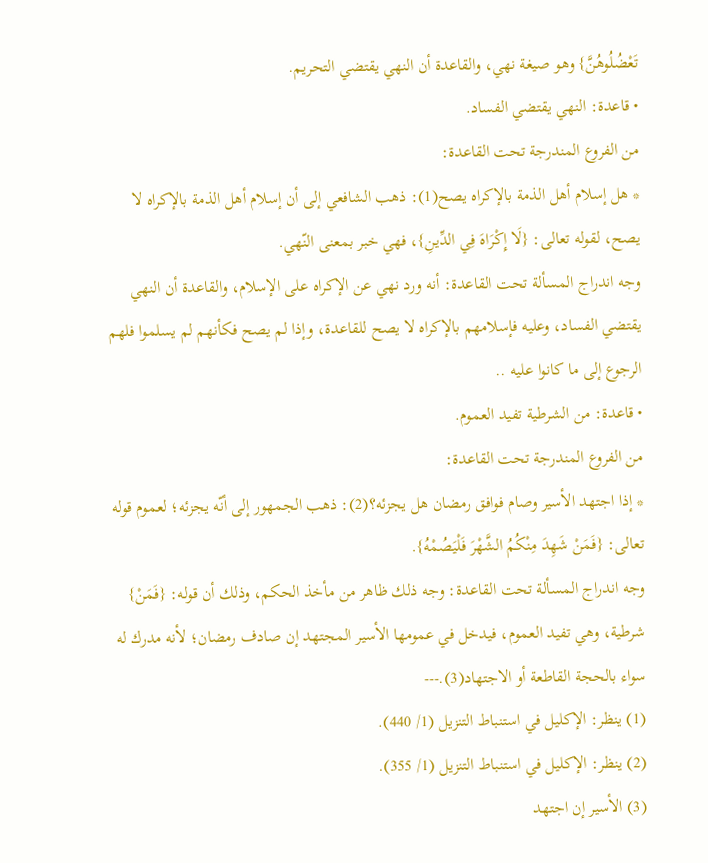تَعْضُلُوهُنَّ} وهو صيغة نهي، والقاعدة أن النهي يقتضي التحريم.
• قاعدة: النهي يقتضي الفساد.
من الفروع المندرجة تحت القاعدة:
* هل إسلام أهل الذمة بالإكراه يصح(1): ذهب الشافعي إلى أن إسلام أهل الذمة بالإكراه لا يصح، لقوله تعالى: {لَا إِكْرَاهَ فِي الدِّينِ}، فهي خبر بمعنى النّهي.
وجه اندراج المسألة تحت القاعدة: أنه ورد نهي عن الإكراه على الإسلام، والقاعدة أن النهي يقتضي الفساد، وعليه فإسلامهم بالإكراه لا يصح للقاعدة، وإذا لم يصح فكأنهم لم يسلموا فلهم الرجوع إلى ما كانوا عليه ..
• قاعدة: من الشرطية تفيد العموم.
من الفروع المندرجة تحت القاعدة:
* إذا اجتهد الأسير وصام فوافق رمضان هل يجزئه؟(2): ذهب الجمهور إلى أنّه يجزئه؛ لعموم قوله تعالى: {فَمَنْ شَهِدَ مِنْكُمُ الشَّهْرَ فَلْيَصُمْهُ}.
وجه اندراج المسألة تحت القاعدة: وجه ذلك ظاهر من مأخذ الحكم، وذلك أن قوله: {فَمَنْ} شرطية، وهي تفيد العموم، فيدخل في عمومها الأسير المجتهد إن صادف رمضان؛ لأنه مدرك له سواء بالحجة القاطعة أو الاجتهاد(3).---
(1) ينظر: الإكليل في استنباط التنزيل (1/ 440).
(2) ينظر: الإكليل في استنباط التنزيل (1/ 355).
(3) الأسير إن اجتهد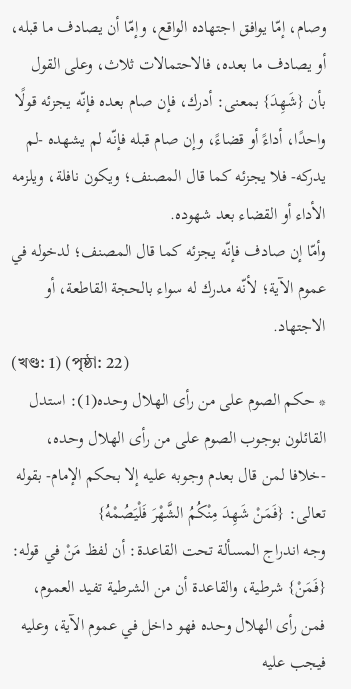وصام، إمّا يوافق اجتهاده الواقع، وإمّا أن يصادف ما قبله، أو يصادف ما بعده، فالاحتمالات ثلاث، وعلى القول بأن {شَهِدَ} بمعنى: أدرك، فإن صام بعده فإنّه يجزئه قولًا واحدًا، أداءً أو قضاءً، وإن صام قبله فإنّه لم يشهده -لم يدركه- فلا يجزئه كما قال المصنف؛ ويكون نافلة، ويلزمه الأداء أو القضاء بعد شهوده.
وأمّا إن صادف فإنّه يجزئه كما قال المصنف؛ لدخوله في عموم الآية؛ لأنّه مدرك له سواء بالحجة القاطعة، أو الاجتهاد.
(খণ্ড: 1) (পৃষ্ঠা: 22)
* حكم الصوم على من رأى الهلال وحده(1): استدل القائلون بوجوب الصوم على من رأى الهلال وحده، -خلافا لمن قال بعدم وجوبه عليه إلا بحكم الإمام- بقوله تعالى: {فَمَنْ شَهِدَ مِنْكُمُ الشَّهْرَ فَلْيَصُمْهُ}
وجه اندراج المسألة تحت القاعدة: أن لفظ مَنْ في قوله: {فَمَنْ} شرطية، والقاعدة أن من الشرطية تفيد العموم، فمن رأى الهلال وحده فهو داخل في عموم الآية، وعليه فيجب عليه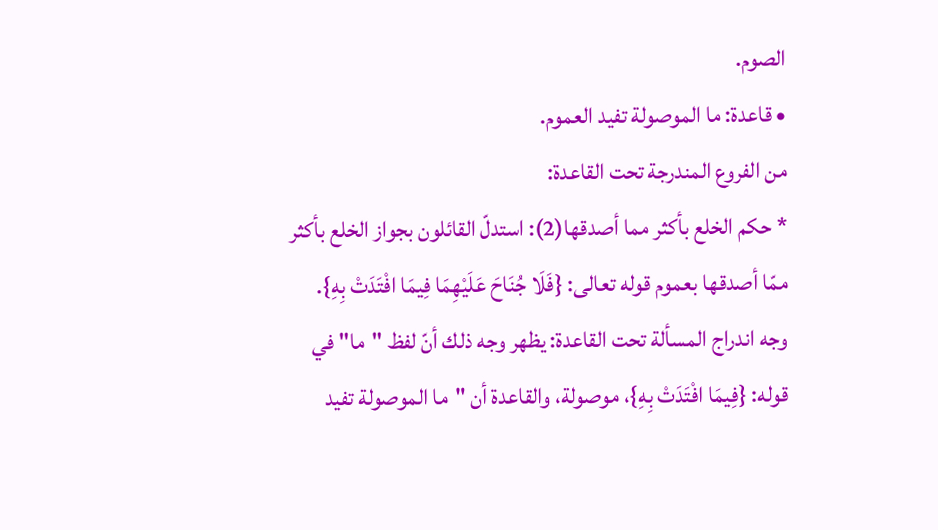الصوم.
• قاعدة: ما الموصولة تفيد العموم.
من الفروع المندرجة تحت القاعدة:
* حكم الخلع بأكثر مما أصدقها(2): استدلّ القائلون بجواز الخلع بأكثر ممّا أصدقها بعموم قوله تعالى: {فَلَا جُنَاحَ عَلَيْهِمَا فِيمَا افْتَدَتْ بِهِ}.
وجه اندراج المسألة تحت القاعدة: يظهر وجه ذلك أنّ لفظ "ما" في قوله: {فِيمَا افْتَدَتْ بِهِ}، موصولة، والقاعدة أن "ما الموصولة تفيد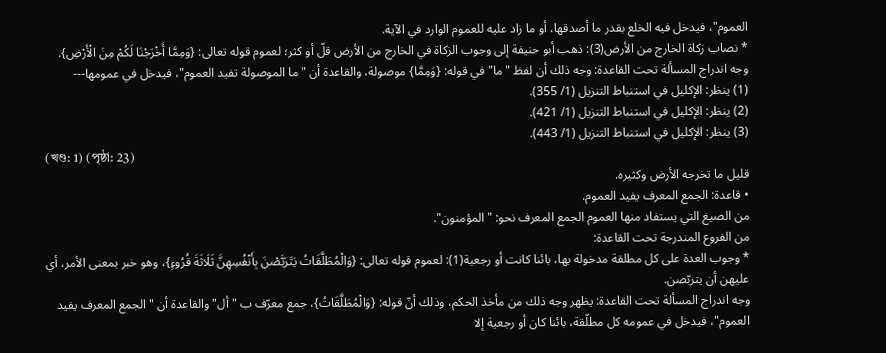العموم"، فيدخل فيه الخلع بقدر ما أصدقها، أو ما زاد عليه للعموم الوارد في الآية.
* نصاب زكاة الخارج من الأرض(3): ذهب أبو حنيفة إلى وجوب الزكاة في الخارج من الأرض قلّ أو كثر؛ لعموم قوله تعالى: {وَمِمَّا أَخْرَجْنَا لَكُمْ مِنَ الْأَرْضِ}.
وجه اندراج المسألة تحت القاعدة: وجه ذلك أن لفظ "ما" في قوله: {وَمِمَّا} موصولة، والقاعدة أن "ما الموصولة تفيد العموم"، فيدخل في عمومها---
(1) ينظر: الإكليل في استنباط التنزيل (1/ 355).
(2) ينظر: الإكليل في استنباط التنزيل (1/ 421).
(3) ينظر: الإكليل في استنباط التنزيل (1/ 443).
(খণ্ড: 1) (পৃষ্ঠা: 23)
قليل ما تخرجه الأرض وكثيره.
• قاعدة: الجمع المعرف يفيد العموم.
من الصيغ التي يستفاد منها العموم الجمع المعرف نحو: "المؤمنون".
من الفروع المندرجة تحت القاعدة:
* وجوب العدة على كل مطلقة مدخولة بها، بائنا كانت أو رجعية(1): لعموم قوله تعالى: {وَالْمُطَلَّقَاتُ يَتَرَبَّصْنَ بِأَنْفُسِهِنَّ ثَلَاثَةَ قُرُوءٍ}، وهو خبر بمعنى الأمر، أي عليهن أن يتربّصن.
وجه اندراج المسألة تحت القاعدة: يظهر وجه ذلك من مأخذ الحكم، وذلك أنّ قوله: {وَالْمُطَلَّقَاتُ}، جمع معرّف ب "أل" والقاعدة أن "الجمع المعرف يفيد العموم"، فيدخل في عمومه كل مطلّقة، بائنا كان أو رجعية إلا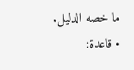ما خصه الدليل.
• قاعدة: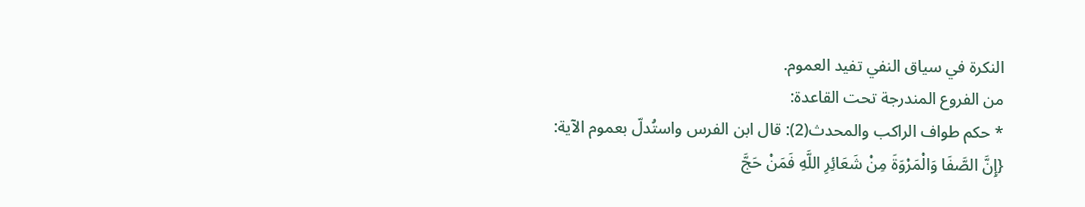النكرة في سياق النفي تفيد العموم.
من الفروع المندرجة تحت القاعدة:
* حكم طواف الراكب والمحدث(2): قال ابن الفرس واستُدلّ بعموم الآية:
{إِنَّ الصَّفَا وَالْمَرْوَةَ مِنْ شَعَائِرِ اللَّهِ فَمَنْ حَجَّ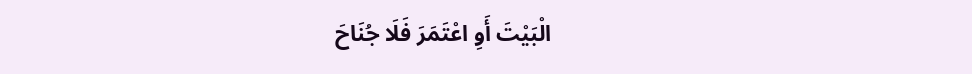الْبَيْتَ أَوِ اعْتَمَرَ فَلَا جُنَاحَ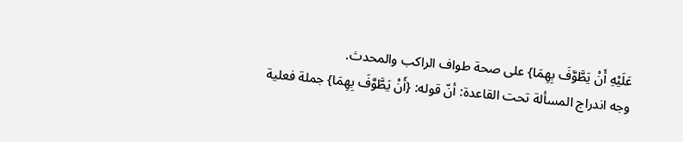عَلَيْهِ أَنْ يَطَّوَّفَ بِهِمَا} على صحة طواف الراكب والمحدث.
وجه اندراج المسألة تحت القاعدة: أنّ قوله: {أَنْ يَطَّوَّفَ بِهِمَا} جملة فعلية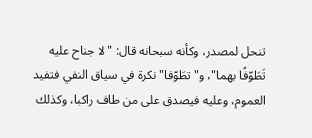تنحل لمصدر، وكأنه سبحانه قال: "لا جناح عليه تَطَوّفًا بهما"، و"تطَوّفا" نكرة في سياق النفي فتفيد العموم، وعليه فيصدق على من طاف راكبا، وكذلك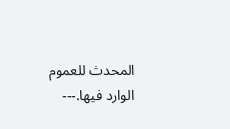المحدث للعموم الوارد فيها.---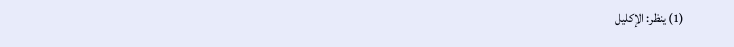(1) ينظر: الإكليل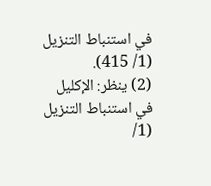في استنباط التنزيل (1/ 415).
(2) ينظر: الإكليل في استنباط التنزيل (1/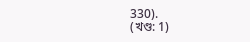330).
(খণ্ড: 1)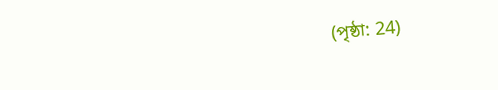(পৃষ্ঠা: 24)